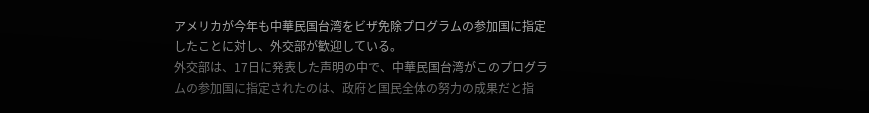アメリカが今年も中華民国台湾をビザ免除プログラムの参加国に指定したことに対し、外交部が歓迎している。
外交部は、17日に発表した声明の中で、中華民国台湾がこのプログラムの参加国に指定されたのは、政府と国民全体の努力の成果だと指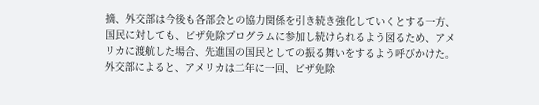摘、外交部は今後も各部会との協力関係を引き続き強化していくとする一方、国民に対しても、ビザ免除プログラムに参加し続けられるよう図るため、アメリカに渡航した場合、先進国の国民としての振る舞いをするよう呼びかけた。
外交部によると、アメリカは二年に一回、ビザ免除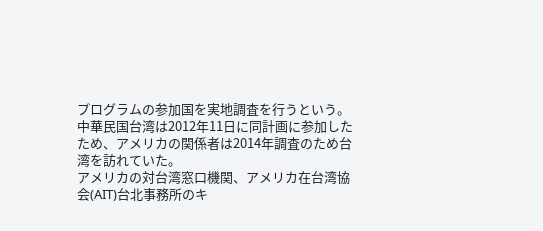プログラムの参加国を実地調査を行うという。中華民国台湾は2012年11日に同計画に参加したため、アメリカの関係者は2014年調査のため台湾を訪れていた。
アメリカの対台湾窓口機関、アメリカ在台湾協会(AIT)台北事務所のキ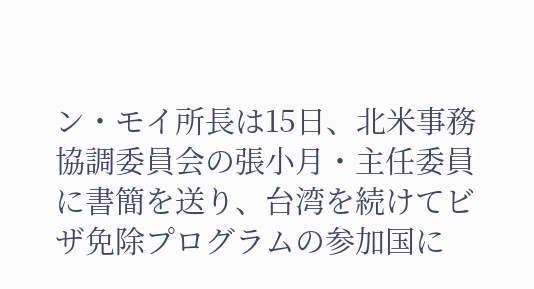ン・モイ所長は15日、北米事務協調委員会の張小月・主任委員に書簡を送り、台湾を続けてビザ免除プログラムの参加国に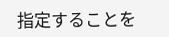指定することを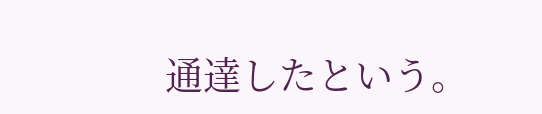通達したという。